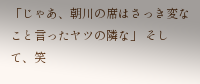「じゃあ、朝川の席はさっき変なこと言ったヤツの隣な」 そして、笑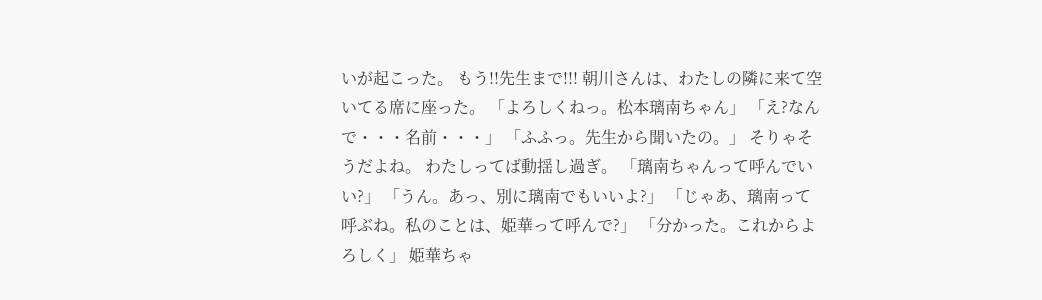いが起こった。 もう!!先生まで!!! 朝川さんは、わたしの隣に来て空いてる席に座った。 「よろしくねっ。松本璃南ちゃん」 「え?なんで・・・名前・・・」 「ふふっ。先生から聞いたの。」 そりゃそうだよね。 わたしってば動揺し過ぎ。 「璃南ちゃんって呼んでいい?」 「うん。あっ、別に璃南でもいいよ?」 「じゃあ、璃南って呼ぶね。私のことは、姫華って呼んで?」 「分かった。これからよろしく」 姫華ちゃ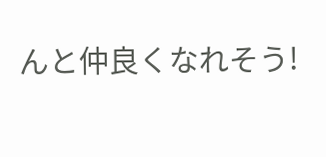んと仲良くなれそう!